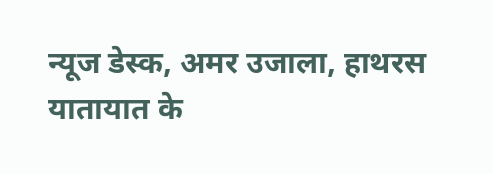न्यूज डेस्क, अमर उजाला, हाथरस
यातायात के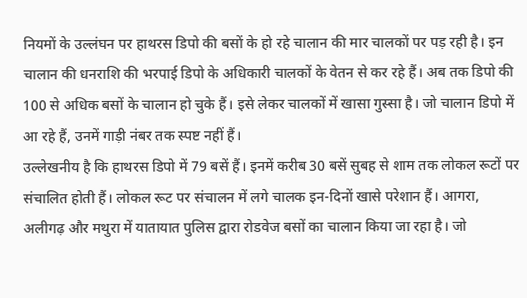नियमों के उल्लंघन पर हाथरस डिपो की बसों के हो रहे चालान की मार चालकों पर पड़ रही है। इन चालान की धनराशि की भरपाई डिपो के अधिकारी चालकों के वेतन से कर रहे हैं। अब तक डिपो की 100 से अधिक बसों के चालान हो चुके हैं। इसे लेकर चालकों में खासा गुस्सा है। जो चालान डिपो में आ रहे हैं, उनमें गाड़ी नंबर तक स्पष्ट नहीं हैं।
उल्लेखनीय है कि हाथरस डिपो में 79 बसें हैं। इनमें करीब 30 बसें सुबह से शाम तक लोकल रूटों पर संचालित होती हैं। लोकल रूट पर संचालन में लगे चालक इन-दिनों खासे परेशान हैं। आगरा, अलीगढ़ और मथुरा में यातायात पुलिस द्वारा रोडवेज बसों का चालान किया जा रहा है। जो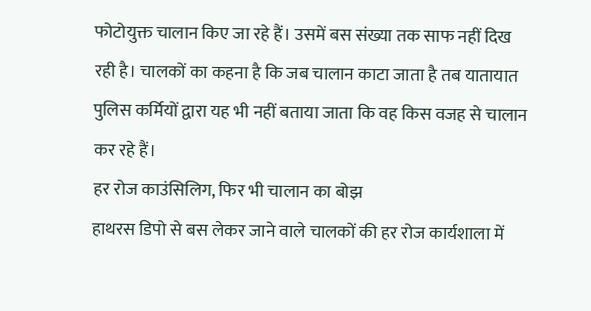फोटोयुक्त चालान किए जा रहे हैं। उसमें बस संख्या तक साफ नहीं दिख रही है। चालकों का कहना है कि जब चालान काटा जाता है तब यातायात पुलिस कर्मियों द्वारा यह भी नहीं बताया जाता कि वह किस वजह से चालान कर रहे हैं।
हर रोज काउंसिलिग, फिर भी चालान का बोझ
हाथरस डिपो से बस लेकर जाने वाले चालकों की हर रोज कार्यशाला में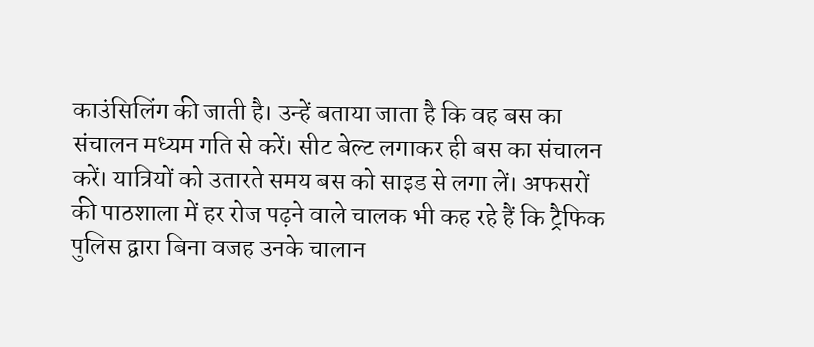काउंसिलिंग की जाती है। उन्हें बताया जाता है कि वह बस का संचालन मध्यम गति से करें। सीट बेल्ट लगाकर ही बस का संचालन करें। यात्रियों को उतारते समय बस को साइड से लगा लें। अफसरों की पाठशाला में हर रोज पढ़ने वाले चालक भी कह रहे हैं कि ट्रैफिक पुलिस द्वारा बिना वजह उनके चालान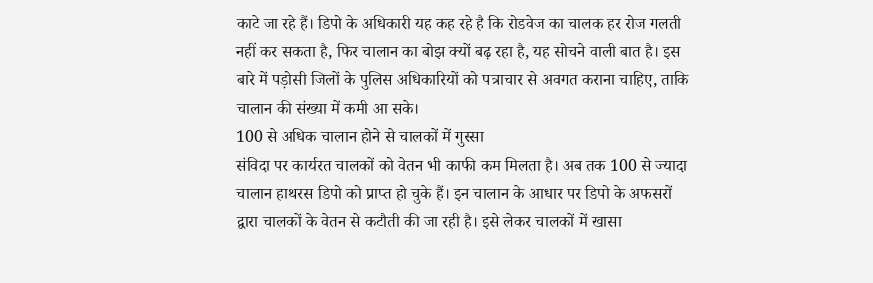काटे जा रहे हैं। डिपो के अधिकारी यह कह रहे है कि रोडवेज का चालक हर रोज गलती नहीं कर सकता है, फिर चालान का बोझ क्यों बढ़ रहा है, यह सोचने वाली बात है। इस बारे में पड़ोसी जिलों के पुलिस अधिकारियों को पत्राचार से अवगत कराना चाहिए, ताकि चालान की संख्या में कमी आ सके।
100 से अधिक चालान होने से चालकों में गुस्सा
संविदा पर कार्यरत चालकों को वेतन भी काफी कम मिलता है। अब तक 100 से ज्यादा चालान हाथरस डिपो को प्राप्त हो चुके हैं। इन चालान के आधार पर डिपो के अफसरों द्वारा चालकों के वेतन से कटौती की जा रही है। इसे लेकर चालकों में खासा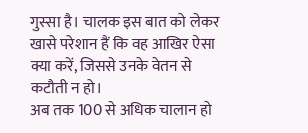गुस्सा है। चालक इस बात को लेकर खासे परेशान हैं कि वह आखिर ऐसा क्या करें, जिससे उनके वेतन से कटौती न हो।
अब तक 100 से अधिक चालान हो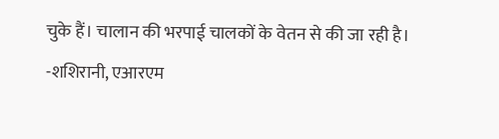चुके हैं। चालान की भरपाई चालकों के वेतन से की जा रही है।
-शशिरानी, एआरएम